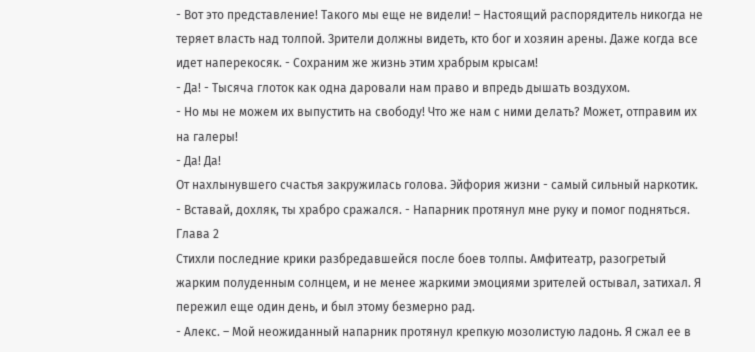- Вот это представление! Такого мы еще не видели! – Настоящий распорядитель никогда не теряет власть над толпой. Зрители должны видеть, кто бог и хозяин арены. Даже когда все идет наперекосяк. - Сохраним же жизнь этим храбрым крысам!
- Да! - Тысяча глоток как одна даровали нам право и впредь дышать воздухом.
- Но мы не можем их выпустить на свободу! Что же нам с ними делать? Может, отправим их на галеры!
- Да! Да!
От нахлынувшего счастья закружилась голова. Эйфория жизни - самый сильный наркотик.
- Вставай, дохляк, ты храбро сражался. - Напарник протянул мне руку и помог подняться.
Глава 2
Стихли последние крики разбредавшейся после боев толпы. Амфитеатр, разогретый жарким полуденным солнцем, и не менее жаркими эмоциями зрителей остывал, затихал. Я пережил еще один день, и был этому безмерно рад.
- Алекс. – Мой неожиданный напарник протянул крепкую мозолистую ладонь. Я сжал ее в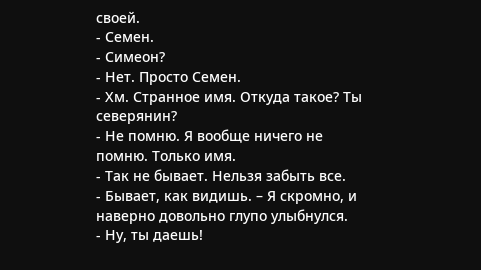своей.
- Семен.
- Симеон?
- Нет. Просто Семен.
- Хм. Странное имя. Откуда такое? Ты северянин?
- Не помню. Я вообще ничего не помню. Только имя.
- Так не бывает. Нельзя забыть все.
- Бывает, как видишь. – Я скромно, и наверно довольно глупо улыбнулся.
- Ну, ты даешь!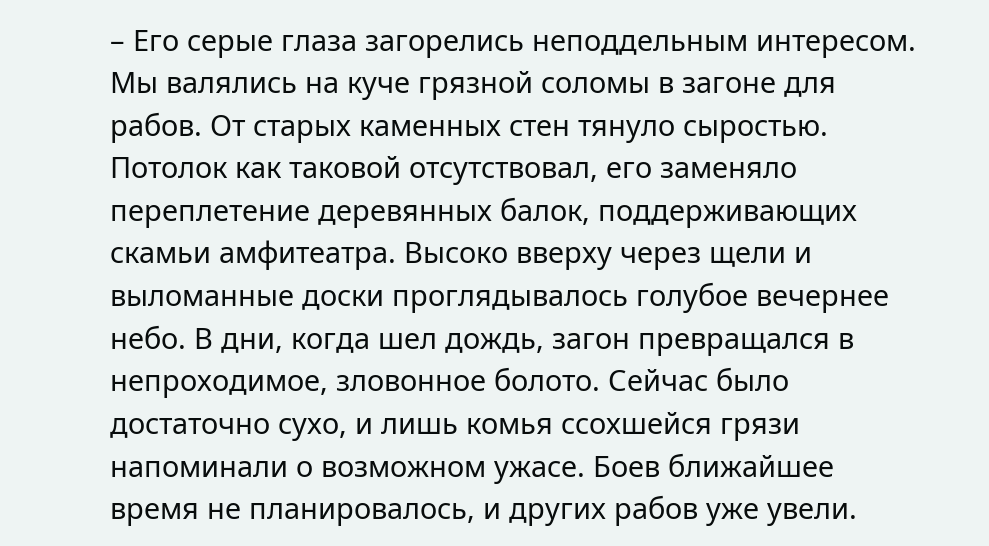– Его серые глаза загорелись неподдельным интересом.
Мы валялись на куче грязной соломы в загоне для рабов. От старых каменных стен тянуло сыростью. Потолок как таковой отсутствовал, его заменяло переплетение деревянных балок, поддерживающих скамьи амфитеатра. Высоко вверху через щели и выломанные доски проглядывалось голубое вечернее небо. В дни, когда шел дождь, загон превращался в непроходимое, зловонное болото. Сейчас было достаточно сухо, и лишь комья ссохшейся грязи напоминали о возможном ужасе. Боев ближайшее время не планировалось, и других рабов уже увели.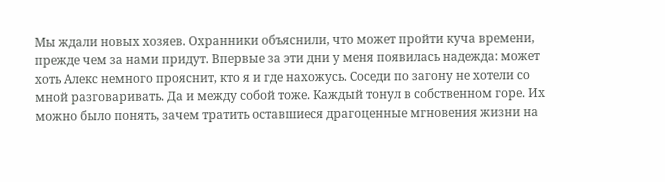Мы ждали новых хозяев. Охранники объяснили, что может пройти куча времени, прежде чем за нами придут. Впервые за эти дни у меня появилась надежда: может хоть Алекс немного прояснит, кто я и где нахожусь. Соседи по загону не хотели со мной разговаривать. Да и между собой тоже. Каждый тонул в собственном горе. Их можно было понять, зачем тратить оставшиеся драгоценные мгновения жизни на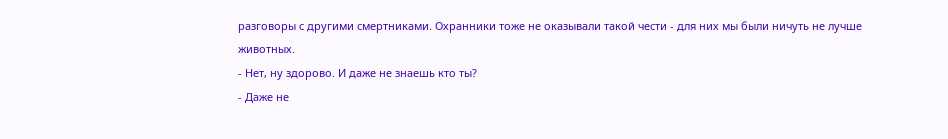разговоры с другими смертниками. Охранники тоже не оказывали такой чести - для них мы были ничуть не лучше животных.
- Нет, ну здорово. И даже не знаешь кто ты?
- Даже не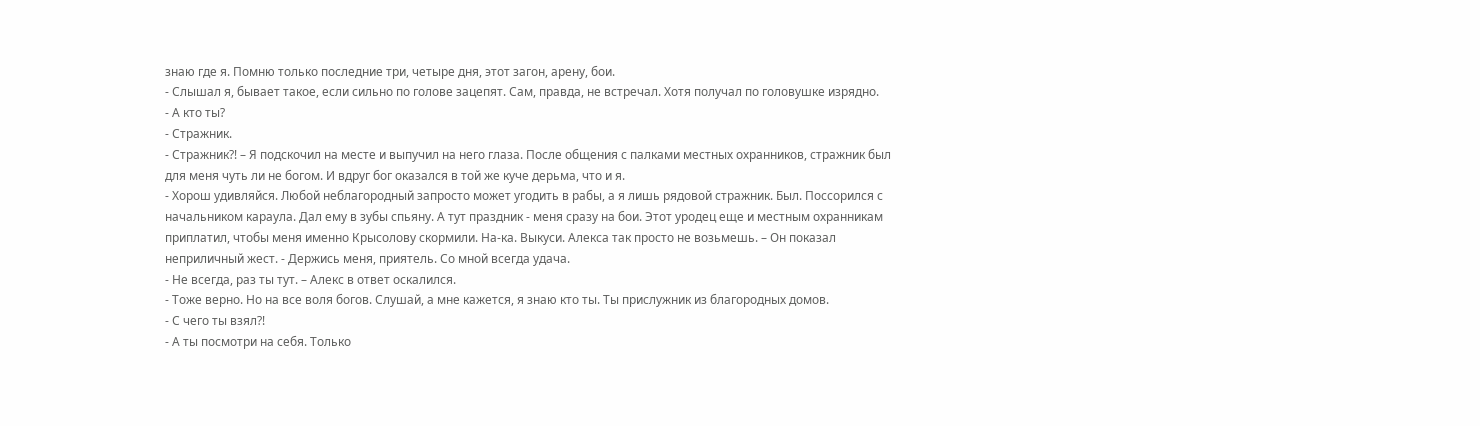знаю где я. Помню только последние три, четыре дня, этот загон, арену, бои.
- Слышал я, бывает такое, если сильно по голове зацепят. Сам, правда, не встречал. Хотя получал по головушке изрядно.
- А кто ты?
- Стражник.
- Стражник?! – Я подскочил на месте и выпучил на него глаза. После общения с палками местных охранников, стражник был для меня чуть ли не богом. И вдруг бог оказался в той же куче дерьма, что и я.
- Хорош удивляйся. Любой неблагородный запросто может угодить в рабы, а я лишь рядовой стражник. Был. Поссорился с начальником караула. Дал ему в зубы спьяну. А тут праздник - меня сразу на бои. Этот уродец еще и местным охранникам приплатил, чтобы меня именно Крысолову скормили. На-ка. Выкуси. Алекса так просто не возьмешь. – Он показал неприличный жест. - Держись меня, приятель. Со мной всегда удача.
- Не всегда, раз ты тут. – Алекс в ответ оскалился.
- Тоже верно. Но на все воля богов. Слушай, а мне кажется, я знаю кто ты. Ты прислужник из благородных домов.
- С чего ты взял?!
- А ты посмотри на себя. Только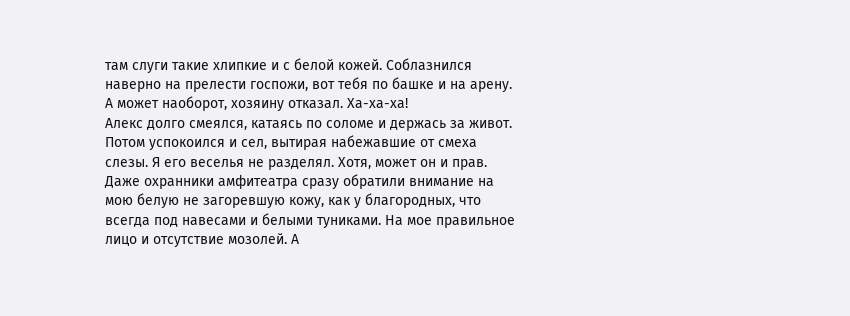там слуги такие хлипкие и с белой кожей. Соблазнился наверно на прелести госпожи, вот тебя по башке и на арену. А может наоборот, хозяину отказал. Ха-ха-ха!
Алекс долго смеялся, катаясь по соломе и держась за живот. Потом успокоился и сел, вытирая набежавшие от смеха слезы. Я его веселья не разделял. Хотя, может он и прав. Даже охранники амфитеатра сразу обратили внимание на мою белую не загоревшую кожу, как у благородных, что всегда под навесами и белыми туниками. На мое правильное лицо и отсутствие мозолей. А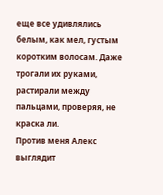еще все удивлялись белым, как мел, густым коротким волосам. Даже трогали их руками, растирали между пальцами, проверяя, не краска ли.
Против меня Алекс выглядит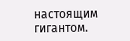настоящим гигантом.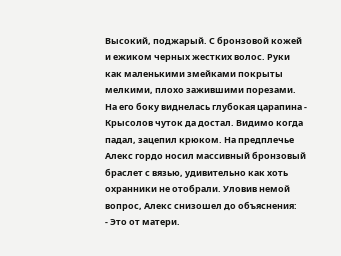Высокий, поджарый. С бронзовой кожей и ежиком черных жестких волос. Руки как маленькими змейками покрыты мелкими, плохо зажившими порезами. На его боку виднелась глубокая царапина - Крысолов чуток да достал. Видимо когда падал, зацепил крюком. На предплечье Алекс гордо носил массивный бронзовый браслет с вязью, удивительно как хоть охранники не отобрали. Уловив немой вопрос, Алекс снизошел до объяснения:
- Это от матери.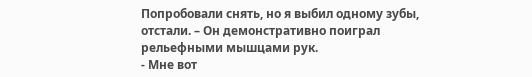Попробовали снять, но я выбил одному зубы, отстали. – Он демонстративно поиграл рельефными мышцами рук.
- Мне вот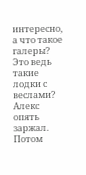интересно, а что такое галеры? Это ведь такие лодки с веслами?
Алекс опять заржал. Потом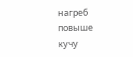нагреб повыше кучу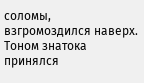соломы, взгромоздился наверх. Тоном знатока принялся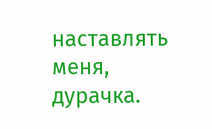наставлять меня, дурачка.